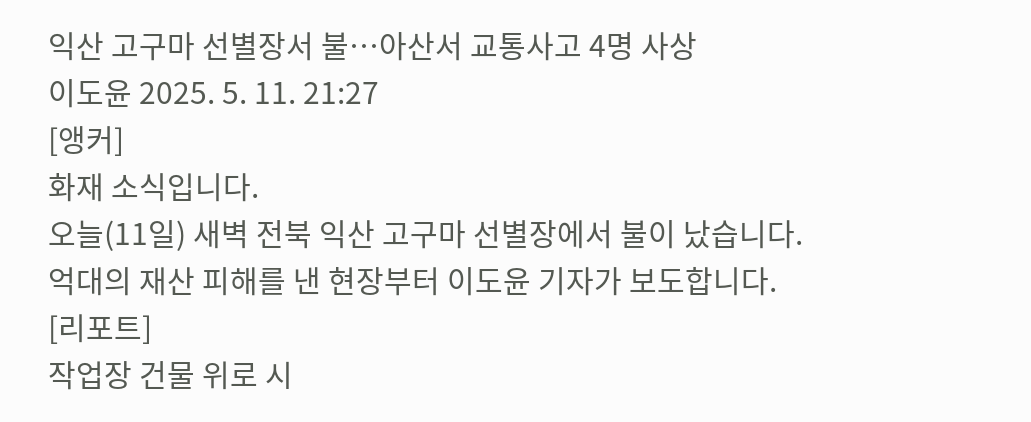익산 고구마 선별장서 불…아산서 교통사고 4명 사상
이도윤 2025. 5. 11. 21:27
[앵커]
화재 소식입니다.
오늘(11일) 새벽 전북 익산 고구마 선별장에서 불이 났습니다.
억대의 재산 피해를 낸 현장부터 이도윤 기자가 보도합니다.
[리포트]
작업장 건물 위로 시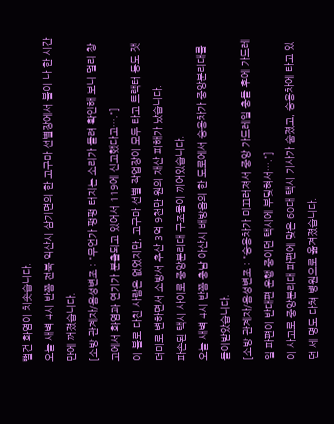뻘건 화염이 치솟습니다.
오늘 새벽 4시 반쯤 전북 익산시 삼기면의 한 고구마 선별장에서 불이 나 한 시간 만에 꺼졌습니다.
[소방 관계자/음성변조 : "무언가 펑펑 터지는 소리가 들려 확인해 보니 멀리 창고에서 화염과 연기가 분출되고 있어서 119에 신고했다고…."]
이 불로 다친 사람은 없었지만, 고구마 선별 작업장이 모두 타고 트랙터 등도 잿더미로 변하면서 소방서 추산 3억 9천만 원의 재산 피해가 났습니다.
파손된 택시 사이로 중앙분리대 구조물이 끼어있습니다.
오늘 새벽 4시 반쯤 충남 아산시 배방읍의 한 도로에서 승용차가 중앙분리대를 들이받았습니다.
[소방 관계자/음성변조 : "승용차가 미끄러져서 중앙 가드레일 충돌 후에 가드레일 파편이 반대편 운행 중이던 택시에 부딪혀서…."]
이 사고로 중앙분리대 파편에 맞은 60대 택시 기사가 숨졌고, 승용차에 타고 있던 세 명도 다쳐 병원으로 옮겨졌습니다.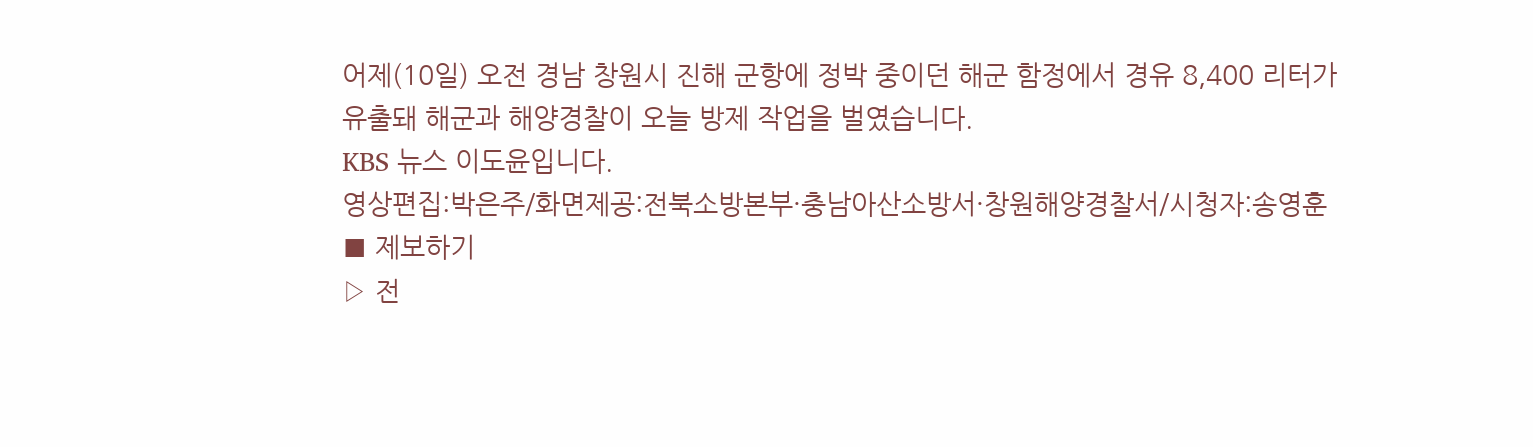어제(10일) 오전 경남 창원시 진해 군항에 정박 중이던 해군 함정에서 경유 8,400 리터가 유출돼 해군과 해양경찰이 오늘 방제 작업을 벌였습니다.
KBS 뉴스 이도윤입니다.
영상편집:박은주/화면제공:전북소방본부·충남아산소방서·창원해양경찰서/시청자:송영훈
■ 제보하기
▷ 전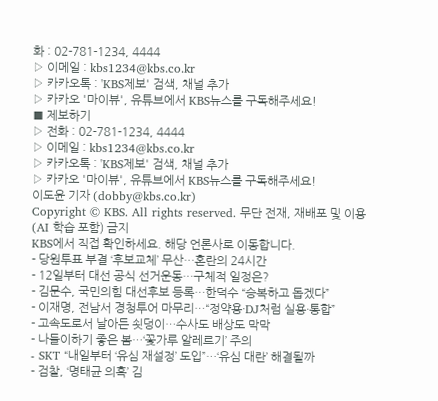화 : 02-781-1234, 4444
▷ 이메일 : kbs1234@kbs.co.kr
▷ 카카오톡 : 'KBS제보' 검색, 채널 추가
▷ 카카오 '마이뷰', 유튜브에서 KBS뉴스를 구독해주세요!
■ 제보하기
▷ 전화 : 02-781-1234, 4444
▷ 이메일 : kbs1234@kbs.co.kr
▷ 카카오톡 : 'KBS제보' 검색, 채널 추가
▷ 카카오 '마이뷰', 유튜브에서 KBS뉴스를 구독해주세요!
이도윤 기자 (dobby@kbs.co.kr)
Copyright © KBS. All rights reserved. 무단 전재, 재배포 및 이용(AI 학습 포함) 금지
KBS에서 직접 확인하세요. 해당 언론사로 이동합니다.
- 당원투표 부결 ‘후보교체’ 무산…혼란의 24시간
- 12일부터 대선 공식 선거운동…구체적 일정은?
- 김문수, 국민의힘 대선후보 등록…한덕수 “승복하고 돕겠다”
- 이재명, 전남서 경청투어 마무리…“정약용·DJ처럼 실용·통합”
- 고속도로서 날아든 쇳덩이…수사도 배상도 막막
- 나들이하기 좋은 봄…‘꽃가루 알레르기’ 주의
- SKT “내일부터 ‘유심 재설정’ 도입”…‘유심 대란’ 해결될까
- 검찰, ‘명태균 의혹’ 김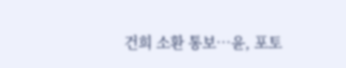건희 소환 통보…윤, 포토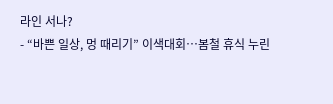라인 서나?
- “바쁜 일상, 멍 때리기” 이색대회…봄철 휴식 누린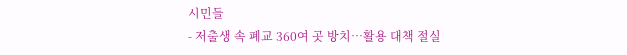시민들
- 저출생 속 폐교 360여 곳 방치…활용 대책 절실